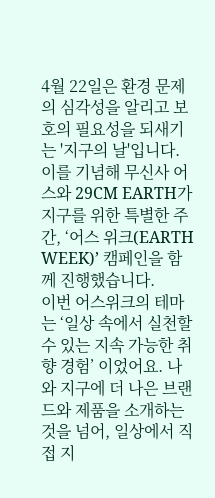4월 22일은 환경 문제의 심각성을 알리고 보호의 필요성을 되새기는 '지구의 날'입니다. 이를 기념해 무신사 어스와 29CM EARTH가 지구를 위한 특별한 주간, ‘어스 위크(EARTH WEEK)’ 캠페인을 함께 진행했습니다.
이번 어스위크의 테마는 ‘일상 속에서 실천할 수 있는 지속 가능한 취향 경험’ 이었어요. 나와 지구에 더 나은 브랜드와 제품을 소개하는 것을 넘어, 일상에서 직접 지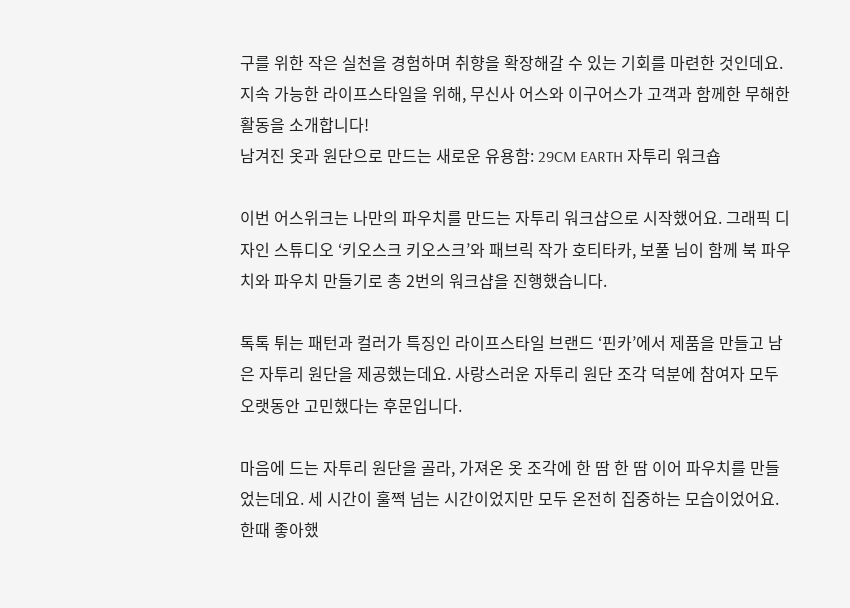구를 위한 작은 실천을 경험하며 취향을 확장해갈 수 있는 기회를 마련한 것인데요. 지속 가능한 라이프스타일을 위해, 무신사 어스와 이구어스가 고객과 함께한 무해한 활동을 소개합니다!
남겨진 옷과 원단으로 만드는 새로운 유용함: 29CM EARTH 자투리 워크숍

이번 어스위크는 나만의 파우치를 만드는 자투리 워크샵으로 시작했어요. 그래픽 디자인 스튜디오 ‘키오스크 키오스크’와 패브릭 작가 호티타카, 보풀 님이 함께 북 파우치와 파우치 만들기로 총 2번의 워크샵을 진행했습니다.

톡톡 튀는 패턴과 컬러가 특징인 라이프스타일 브랜드 ‘핀카’에서 제품을 만들고 남은 자투리 원단을 제공했는데요. 사랑스러운 자투리 원단 조각 덕분에 참여자 모두 오랫동안 고민했다는 후문입니다.

마음에 드는 자투리 원단을 골라, 가져온 옷 조각에 한 땀 한 땀 이어 파우치를 만들었는데요. 세 시간이 훌쩍 넘는 시간이었지만 모두 온전히 집중하는 모습이었어요. 한때 좋아했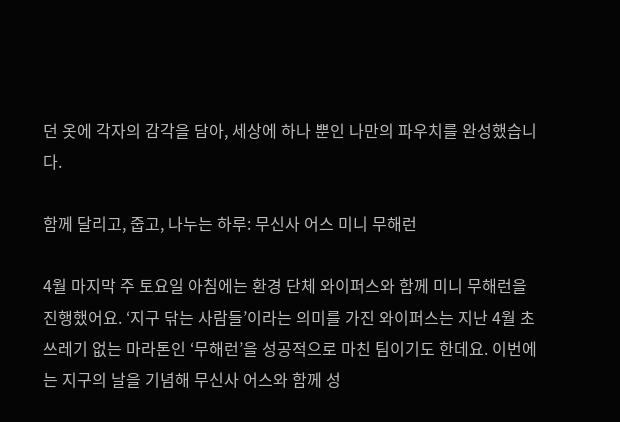던 옷에 각자의 감각을 담아, 세상에 하나 뿐인 나만의 파우치를 완성했습니다.

함께 달리고, 줍고, 나누는 하루: 무신사 어스 미니 무해런

4월 마지막 주 토요일 아침에는 환경 단체 와이퍼스와 함께 미니 무해런을 진행했어요. ‘지구 닦는 사람들’이라는 의미를 가진 와이퍼스는 지난 4월 초 쓰레기 없는 마라톤인 ‘무해런’을 성공적으로 마친 팀이기도 한데요. 이번에는 지구의 날을 기념해 무신사 어스와 함께 성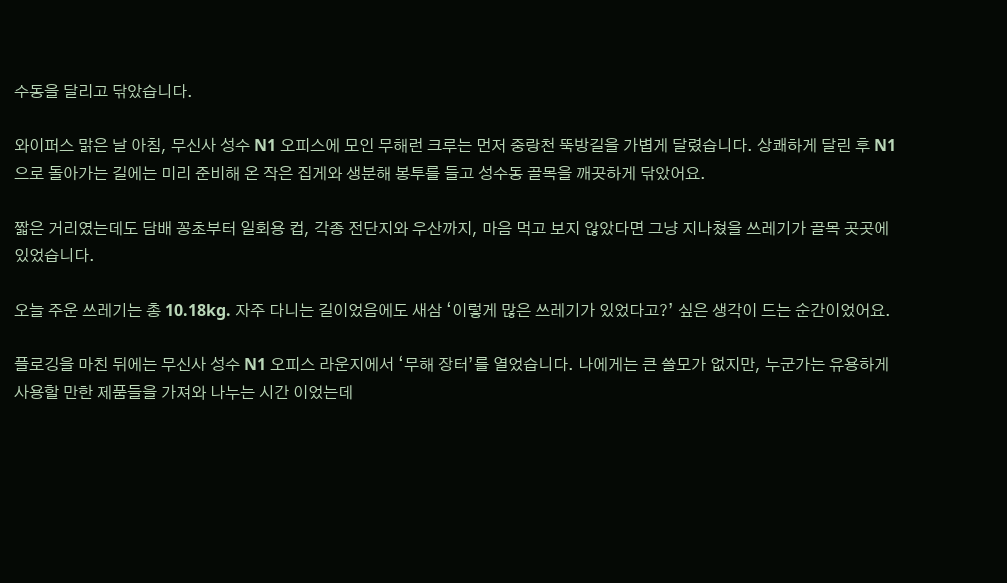수동을 달리고 닦았습니다.

와이퍼스 맑은 날 아침, 무신사 성수 N1 오피스에 모인 무해런 크루는 먼저 중랑천 뚝방길을 가볍게 달렸습니다. 상쾌하게 달린 후 N1으로 돌아가는 길에는 미리 준비해 온 작은 집게와 생분해 봉투를 들고 성수동 골목을 깨끗하게 닦았어요.

짧은 거리였는데도 담배 꽁초부터 일회용 컵, 각종 전단지와 우산까지, 마음 먹고 보지 않았다면 그냥 지나쳤을 쓰레기가 골목 곳곳에 있었습니다.

오늘 주운 쓰레기는 총 10.18kg. 자주 다니는 길이었음에도 새삼 ‘이렇게 많은 쓰레기가 있었다고?’ 싶은 생각이 드는 순간이었어요.

플로깅을 마친 뒤에는 무신사 성수 N1 오피스 라운지에서 ‘무해 장터’를 열었습니다. 나에게는 큰 쓸모가 없지만, 누군가는 유용하게 사용할 만한 제품들을 가져와 나누는 시간 이었는데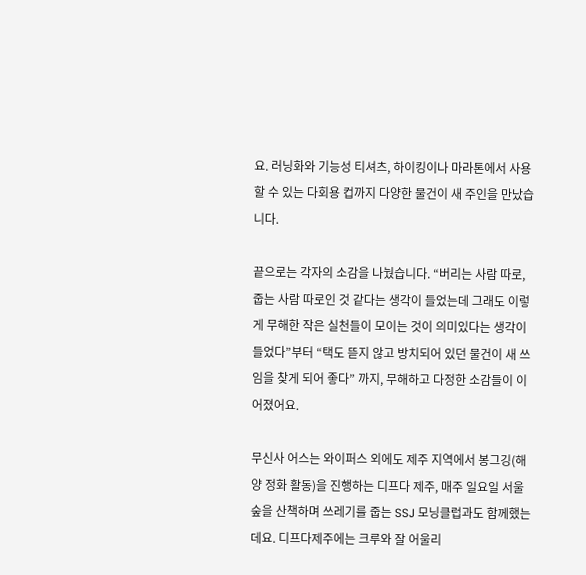요. 러닝화와 기능성 티셔츠, 하이킹이나 마라톤에서 사용할 수 있는 다회용 컵까지 다양한 물건이 새 주인을 만났습니다.

끝으로는 각자의 소감을 나눴습니다. “버리는 사람 따로, 줍는 사람 따로인 것 같다는 생각이 들었는데 그래도 이렇게 무해한 작은 실천들이 모이는 것이 의미있다는 생각이 들었다”부터 “택도 뜯지 않고 방치되어 있던 물건이 새 쓰임을 찾게 되어 좋다” 까지, 무해하고 다정한 소감들이 이어졌어요.

무신사 어스는 와이퍼스 외에도 제주 지역에서 봉그깅(해양 정화 활동)을 진행하는 디프다 제주, 매주 일요일 서울숲을 산책하며 쓰레기를 줍는 SSJ 모닝클럽과도 함께했는데요. 디프다제주에는 크루와 잘 어울리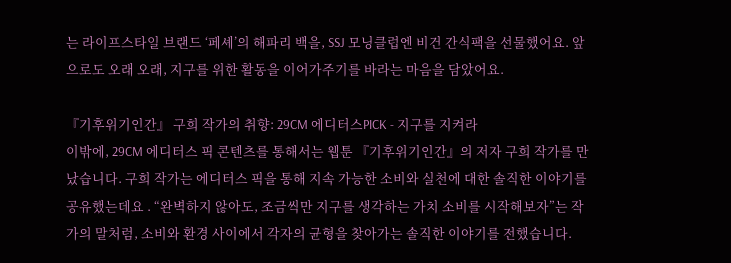는 라이프스타일 브랜드 ‘페셰’의 해파리 백을, SSJ 모닝클럽엔 비건 간식팩을 선물했어요. 앞으로도 오래 오래, 지구를 위한 활동을 이어가주기를 바라는 마음을 담았어요.

『기후위기인간』 구희 작가의 취향: 29CM 에디터스PICK - 지구를 지켜라
이밖에, 29CM 에디터스 픽 콘텐츠를 통해서는 웹툰 『기후위기인간』의 저자 구희 작가를 만났습니다. 구희 작가는 에디터스 픽을 통해 지속 가능한 소비와 실천에 대한 솔직한 이야기를 공유했는데요 . “완벽하지 않아도, 조금씩만 지구를 생각하는 가치 소비를 시작해보자”는 작가의 말처럼, 소비와 환경 사이에서 각자의 균형을 찾아가는 솔직한 이야기를 전했습니다.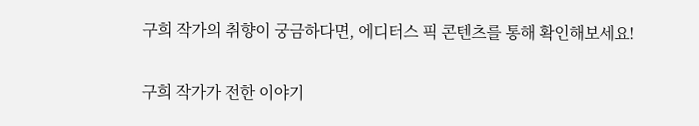구희 작가의 취향이 궁금하다면, 에디터스 픽 콘텐츠를 통해 확인해보세요!

구희 작가가 전한 이야기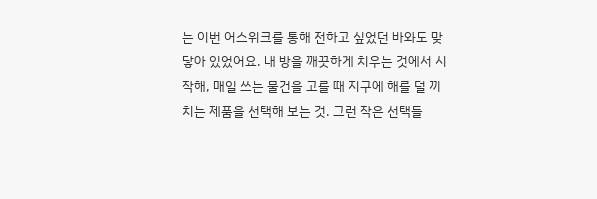는 이번 어스위크를 통해 전하고 싶었던 바와도 맞닿아 있었어요. 내 방을 깨끗하게 치우는 것에서 시작해, 매일 쓰는 물건을 고를 때 지구에 해를 덜 끼치는 제품을 선택해 보는 것. 그런 작은 선택들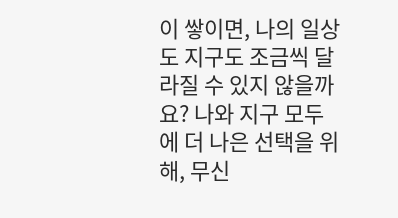이 쌓이면, 나의 일상도 지구도 조금씩 달라질 수 있지 않을까요? 나와 지구 모두에 더 나은 선택을 위해, 무신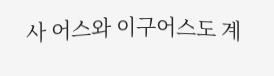사 어스와 이구어스도 계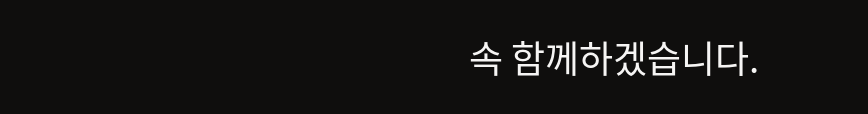속 함께하겠습니다.